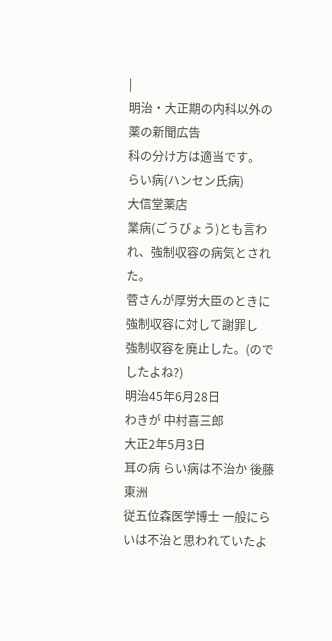|
明治・大正期の内科以外の
薬の新聞広告
科の分け方は適当です。
らい病(ハンセン氏病)
大信堂薬店
業病(ごうびょう)とも言われ、強制収容の病気とされた。
菅さんが厚労大臣のときに強制収容に対して謝罪し
強制収容を廃止した。(のでしたよね?)
明治45年6月28日
わきが 中村喜三郎
大正2年5月3日
耳の病 らい病は不治か 後藤東洲
従五位森医学博士 一般にらいは不治と思われていたよ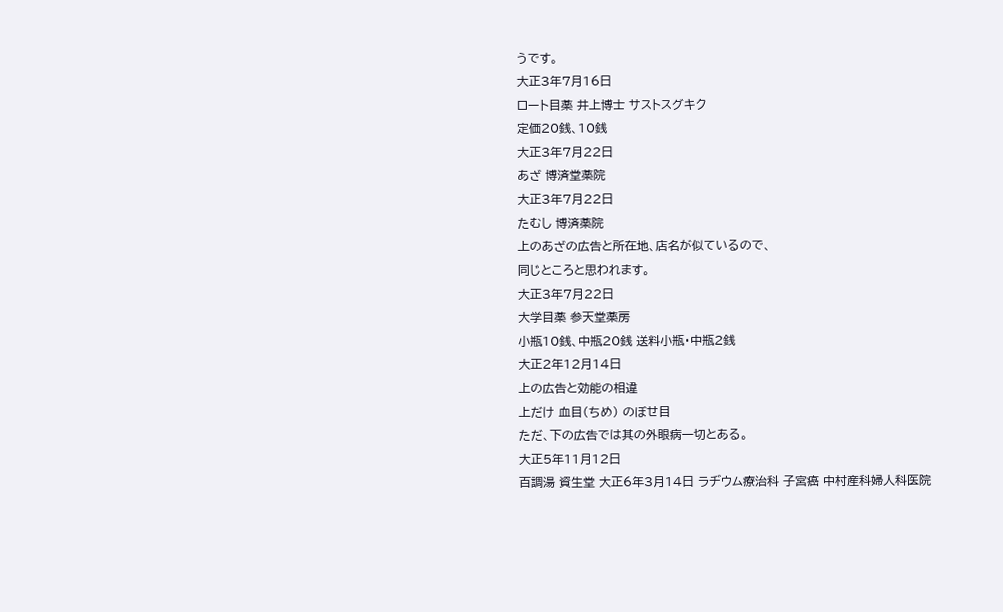うです。
大正3年7月16日
ロート目薬 井上博士 サストスグキク
定価20銭、10銭
大正3年7月22日
あざ 博済堂薬院
大正3年7月22日
たむし 博済薬院
上のあざの広告と所在地、店名が似ているので、
同じところと思われます。
大正3年7月22日
大学目薬 参天堂薬房
小瓶10銭、中瓶20銭 送料小瓶・中瓶2銭
大正2年12月14日
上の広告と効能の相違
上だけ 血目(ちめ) のぼせ目
ただ、下の広告では其の外眼病一切とある。
大正5年11月12日
百調湯 資生堂 大正6年3月14日 ラヂウム療治科 子宮癌 中村産科婦人科医院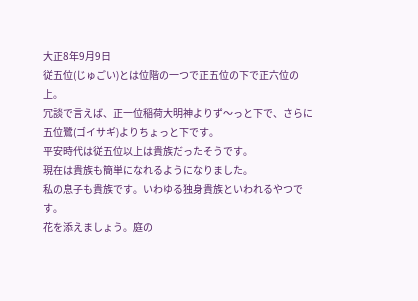大正8年9月9日
従五位(じゅごい)とは位階の一つで正五位の下で正六位の上。
冗談で言えば、正一位稲荷大明神よりず〜っと下で、さらに五位鷺(ゴイサギ)よりちょっと下です。
平安時代は従五位以上は貴族だったそうです。
現在は貴族も簡単になれるようになりました。
私の息子も貴族です。いわゆる独身貴族といわれるやつです。
花を添えましょう。庭の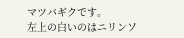マツバギクです。
左上の白いのはニリンソ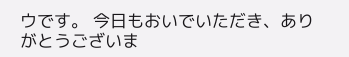ウです。 今日もおいでいただき、ありがとうございま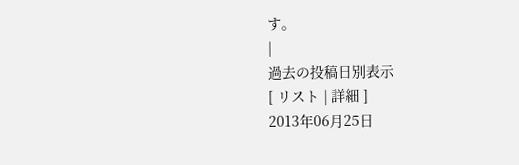す。
|
過去の投稿日別表示
[ リスト | 詳細 ]
2013年06月25日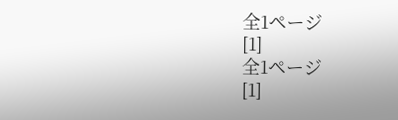全1ページ
[1]
全1ページ
[1]